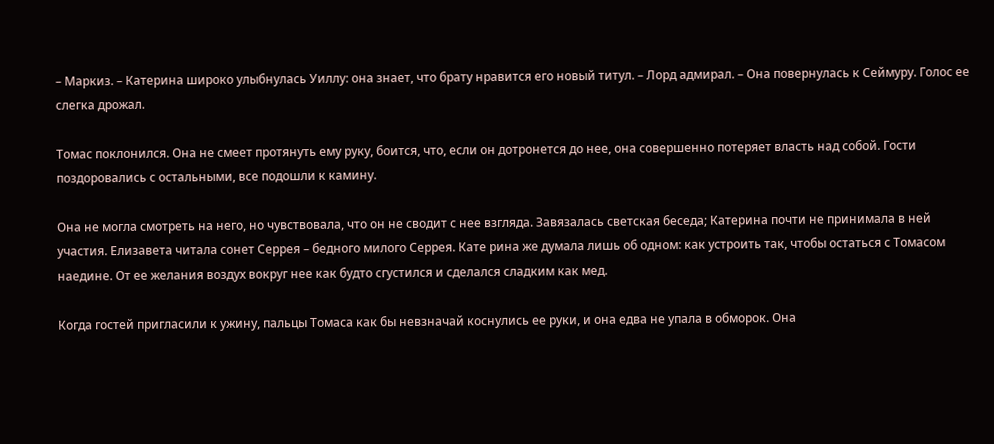– Маркиз. – Катерина широко улыбнулась Уиллу: она знает, что брату нравится его новый титул. – Лорд адмирал. – Она повернулась к Сеймуру. Голос ее слегка дрожал.

Томас поклонился. Она не смеет протянуть ему руку, боится, что, если он дотронется до нее, она совершенно потеряет власть над собой. Гости поздоровались с остальными, все подошли к камину.

Она не могла смотреть на него, но чувствовала, что он не сводит с нее взгляда. Завязалась светская беседа; Катерина почти не принимала в ней участия. Елизавета читала сонет Серрея – бедного милого Серрея. Кате рина же думала лишь об одном: как устроить так, чтобы остаться с Томасом наедине. От ее желания воздух вокруг нее как будто сгустился и сделался сладким как мед.

Когда гостей пригласили к ужину, пальцы Томаса как бы невзначай коснулись ее руки, и она едва не упала в обморок. Она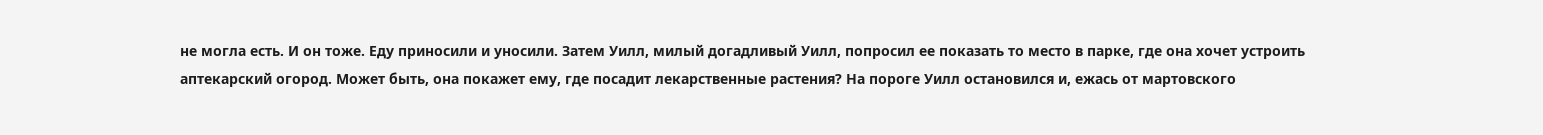не могла есть. И он тоже. Еду приносили и уносили. Затем Уилл, милый догадливый Уилл, попросил ее показать то место в парке, где она хочет устроить аптекарский огород. Может быть, она покажет ему, где посадит лекарственные растения? На пороге Уилл остановился и, ежась от мартовского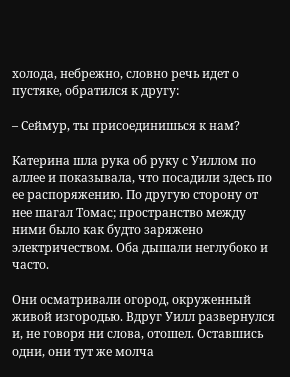холода, небрежно, словно речь идет о пустяке, обратился к другу:

– Сеймур, ты присоединишься к нам?

Катерина шла рука об руку с Уиллом по аллее и показывала, что посадили здесь по ее распоряжению. По другую сторону от нее шагал Томас; пространство между ними было как будто заряжено электричеством. Оба дышали неглубоко и часто.

Они осматривали огород, окруженный живой изгородью. Вдруг Уилл развернулся и, не говоря ни слова, отошел. Оставшись одни, они тут же молча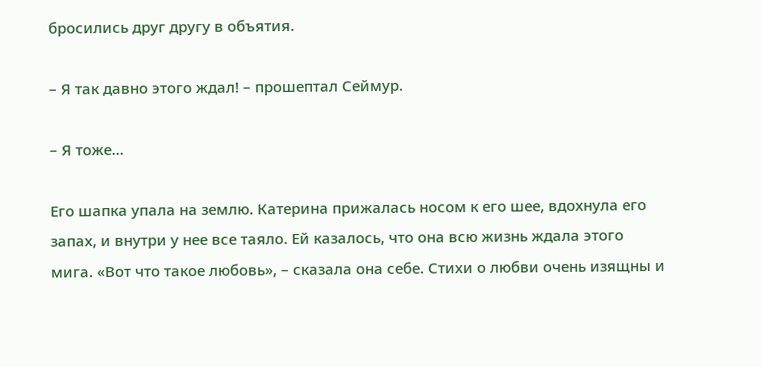бросились друг другу в объятия.

– Я так давно этого ждал! – прошептал Сеймур.

– Я тоже…

Его шапка упала на землю. Катерина прижалась носом к его шее, вдохнула его запах, и внутри у нее все таяло. Ей казалось, что она всю жизнь ждала этого мига. «Вот что такое любовь», – сказала она себе. Стихи о любви очень изящны и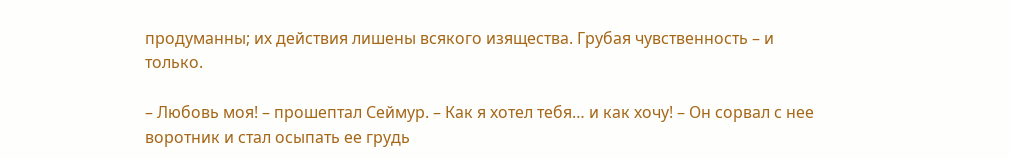продуманны; их действия лишены всякого изящества. Грубая чувственность – и только.

– Любовь моя! – прошептал Сеймур. – Как я хотел тебя… и как хочу! – Он сорвал с нее воротник и стал осыпать ее грудь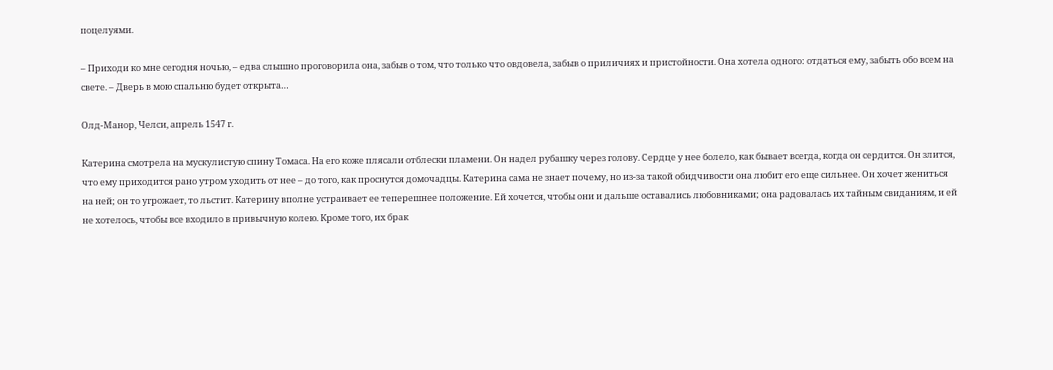поцелуями.

– Приходи ко мне сегодня ночью, – едва слышно проговорила она, забыв о том, что только что овдовела, забыв о приличиях и пристойности. Она хотела одного: отдаться ему, забыть обо всем на свете. – Дверь в мою спальню будет открыта…

Олд-Манор, Челси, апрель 1547 г.

Катерина смотрела на мускулистую спину Томаса. На его коже плясали отблески пламени. Он надел рубашку через голову. Сердце у нее болело, как бывает всегда, когда он сердится. Он злится, что ему приходится рано утром уходить от нее – до того, как проснутся домочадцы. Катерина сама не знает почему, но из-за такой обидчивости она любит его еще сильнее. Он хочет жениться на ней; он то угрожает, то льстит. Катерину вполне устраивает ее теперешнее положение. Ей хочется, чтобы они и дальше оставались любовниками; она радовалась их тайным свиданиям, и ей не хотелось, чтобы все входило в привычную колею. Кроме того, их брак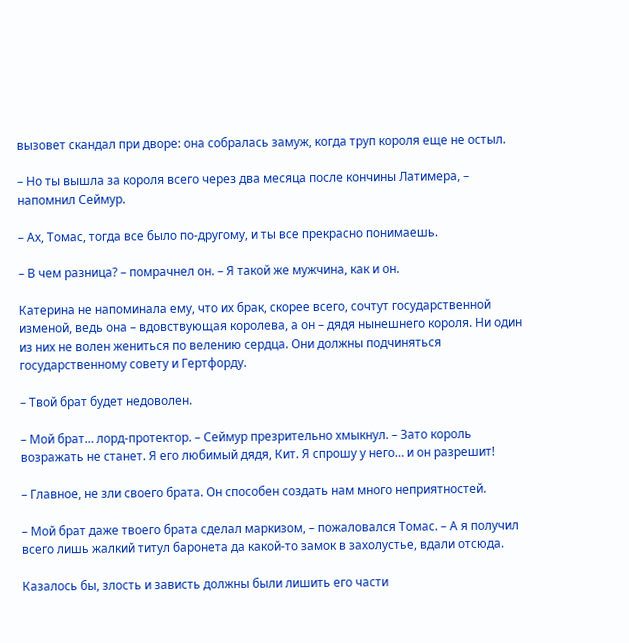вызовет скандал при дворе: она собралась замуж, когда труп короля еще не остыл.

– Но ты вышла за короля всего через два месяца после кончины Латимера, – напомнил Сеймур.

– Ах, Томас, тогда все было по-другому, и ты все прекрасно понимаешь.

– В чем разница? – помрачнел он. – Я такой же мужчина, как и он.

Катерина не напоминала ему, что их брак, скорее всего, сочтут государственной изменой, ведь она – вдовствующая королева, а он – дядя нынешнего короля. Ни один из них не волен жениться по велению сердца. Они должны подчиняться государственному совету и Гертфорду.

– Твой брат будет недоволен.

– Мой брат… лорд-протектор. – Сеймур презрительно хмыкнул. – Зато король возражать не станет. Я его любимый дядя, Кит. Я спрошу у него… и он разрешит!

– Главное, не зли своего брата. Он способен создать нам много неприятностей.

– Мой брат даже твоего брата сделал маркизом, – пожаловался Томас. – А я получил всего лишь жалкий титул баронета да какой-то замок в захолустье, вдали отсюда.

Казалось бы, злость и зависть должны были лишить его части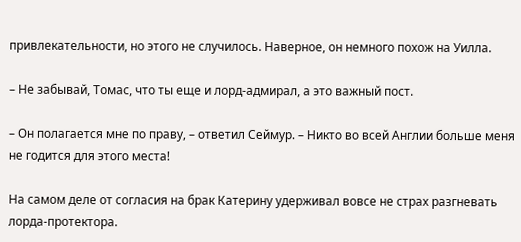привлекательности, но этого не случилось. Наверное, он немного похож на Уилла.

– Не забывай, Томас, что ты еще и лорд-адмирал, а это важный пост.

– Он полагается мне по праву, – ответил Сеймур. – Никто во всей Англии больше меня не годится для этого места!

На самом деле от согласия на брак Катерину удерживал вовсе не страх разгневать лорда-протектора.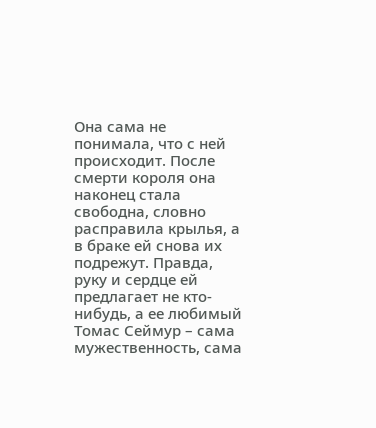Она сама не понимала, что с ней происходит. После смерти короля она наконец стала свободна, словно расправила крылья, а в браке ей снова их подрежут. Правда, руку и сердце ей предлагает не кто-нибудь, а ее любимый Томас Сеймур – сама мужественность, сама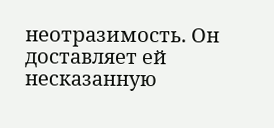неотразимость. Он доставляет ей несказанную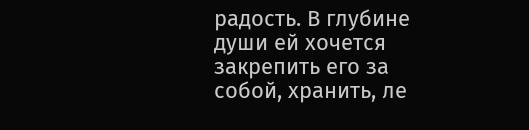радость. В глубине души ей хочется закрепить его за собой, хранить, ле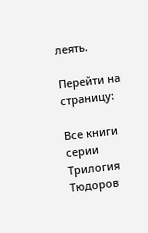леять.

Перейти на страницу:

Все книги серии Трилогия Тюдоров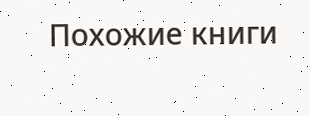Похожие книги